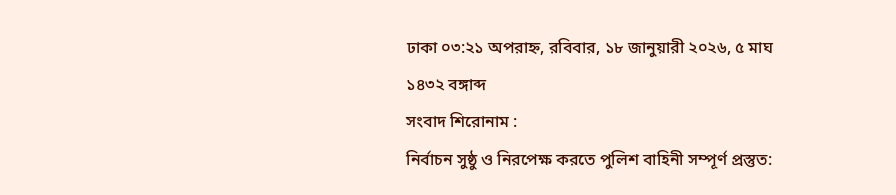ঢাকা ০৩:২১ অপরাহ্ন, রবিবার, ১৮ জানুয়ারী ২০২৬, ৫ মাঘ ১৪৩২ বঙ্গাব্দ
সংবাদ শিরোনাম :
নির্বাচন সুষ্ঠু ও নিরপেক্ষ করতে পুলিশ বাহিনী সম্পূর্ণ প্রস্তুত: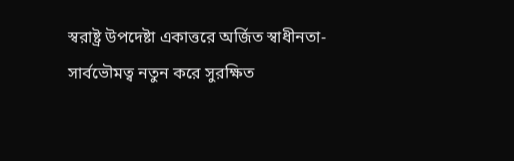স্বরাষ্ট্র উপদেষ্টা একাত্তরে অর্জিত স্বাধীনতা-সার্বভৌমত্ব নতুন করে সুরক্ষিত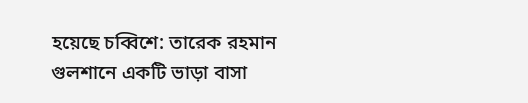হয়েছে চব্বিশে: তারেক রহমান গুলশানে একটি ভাড়া বাসা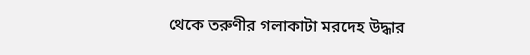থেকে তরুণীর গলাকাটা মরদেহ উদ্ধার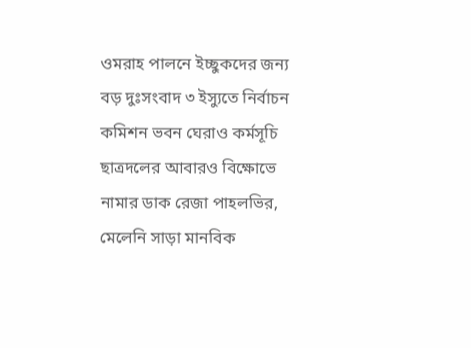ওমরাহ পালনে ইচ্ছুকদের জন্য বড় দুঃসংবাদ ৩ ইস্যুতে নির্বাচন কমিশন ভবন ঘেরাও কর্মসূচি ছাত্রদলের আবারও বিক্ষোভে নামার ডাক রেজা পাহলভির, মেলেনি সাড়া মানবিক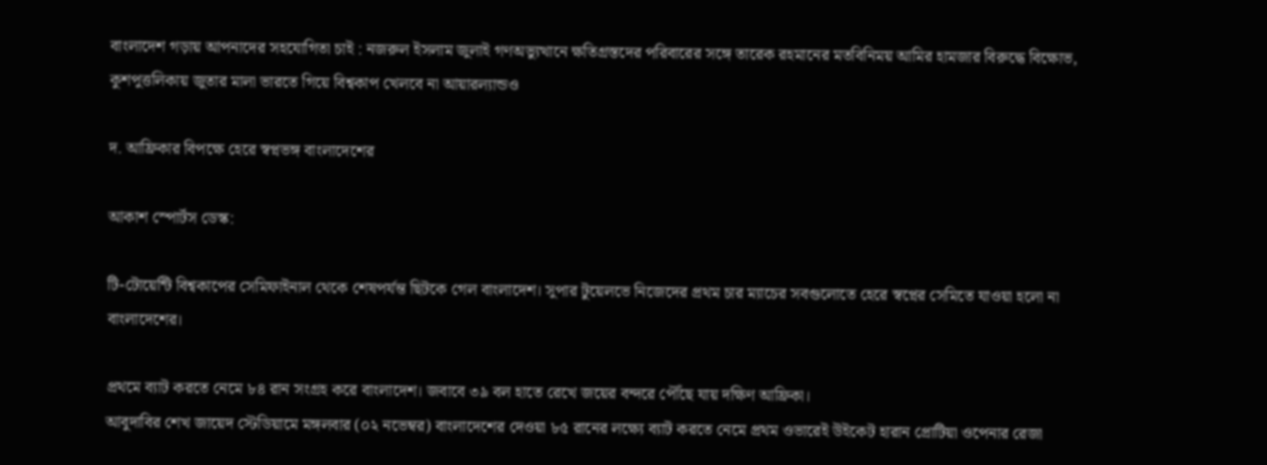বাংলাদেশ গড়ায় আপনাদের সহযোগিতা চাই : নজরুল ইসলাম জুলাই গণঅভ্যুত্থানে ক্ষতিগ্রস্তদের পরিবারের সঙ্গে তারেক রহমানের মতবিনিময় আমির হামজার বিরুদ্ধে বিক্ষোভ, কুশপুত্তলিকায় জুতার মালা ভারতে গিয়ে বিশ্বকাপ খেলবে না আয়ারল্যান্ডও

দ. আফ্রিকার বিপক্ষে হেরে স্বপ্নভঙ্গ বাংলাদেশের

আকাশ স্পোর্টস ডেস্ক:

টি-টোয়েন্টি বিশ্বকাপের সেমিফাইনাল থেকে শেষপর্যন্ত ছিটকে গেল বাংলাদেশ। সুপার টুয়েলভে নিজেদের প্রথম চার ম্যাচের সবগুলোতে হেরে স্বপ্নের সেমিতে যাওয়া হলো না বাংলাদেশের।

প্রথমে ব্যাট করতে নেমে ৮৪ রান সংগ্রহ করে বাংলাদেশ। জবাবে ৩৯ বল হাতে রেখে জয়ের বন্দরে পৌঁছে যায় দক্ষিণ আফ্রিকা।
আবুদাবির শেখ জায়েদ স্টেডিয়ামে মঙ্গলবার (০২ নভেম্বর) বাংলাদেশের দেওয়া ৮৫ রানের লক্ষ্যে ব্যাট করতে নেমে প্রথম ওভারেই উইকেট হারান প্রোটিয়া ওপেনার রেজা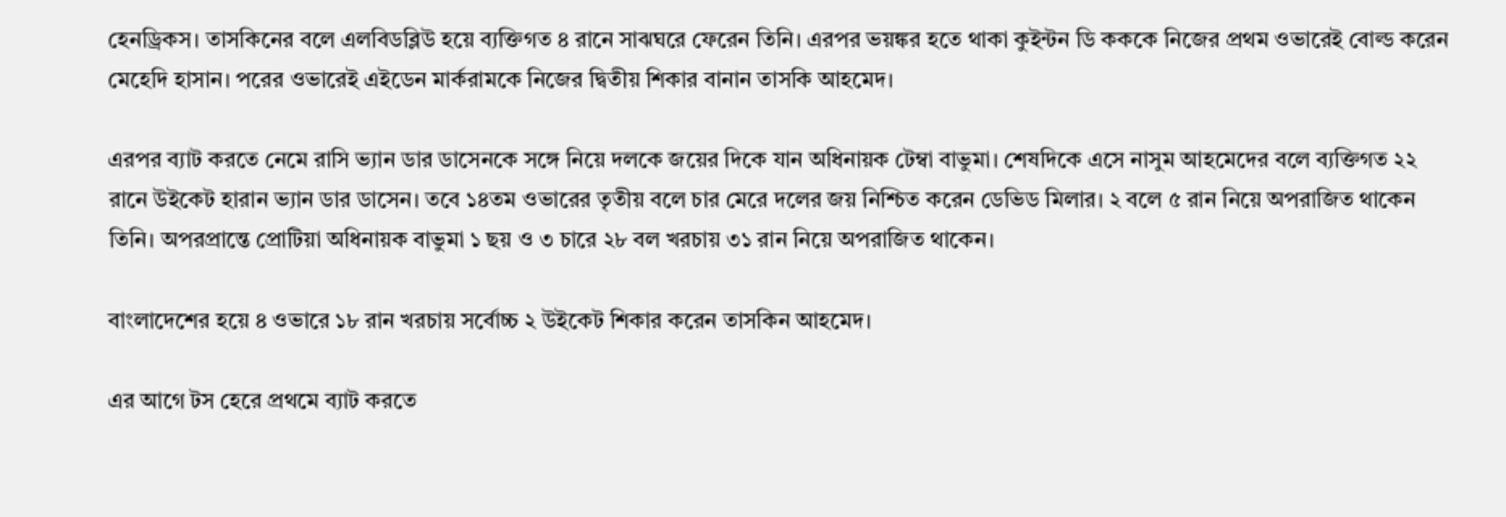হেনড্রিকস। তাসকিনের বলে এলবিডব্লিউ হয়ে ব্যক্তিগত ৪ রানে সাঝঘরে ফেরেন তিনি। এরপর ভয়ঙ্কর হতে থাকা কুইন্টন ডি কককে নিজের প্রথম ওভারেই বোল্ড করেন মেহেদি হাসান। পরের ওভারেই এইডেন মার্করামকে নিজের দ্বিতীয় শিকার বানান তাসকি আহমেদ।

এরপর ব্যাট করতে নেমে রাসি ভ্যান ডার ডাসেনকে সঙ্গে নিয়ে দলকে জয়ের দিকে যান অধিনায়ক টেম্বা বাভুমা। শেষদিকে এসে নাসুম আহমেদের বলে ব্যক্তিগত ২২ রানে উইকেট হারান ভ্যান ডার ডাসেন। তবে ১৪তম ওভারের তৃতীয় বলে চার মেরে দলের জয় নিশ্চিত করেন ডেভিড মিলার। ২ বলে ৫ রান নিয়ে অপরাজিত থাকেন তিনি। অপরপ্রান্তে প্রোটিয়া অধিনায়ক বাভুমা ১ ছয় ও ৩ চারে ২৮ বল খরচায় ৩১ রান নিয়ে অপরাজিত থাকেন।

বাংলাদেশের হয়ে ৪ ওভারে ১৮ রান খরচায় সর্বোচ্চ ২ উইকেট শিকার করেন তাসকিন আহমেদ।

এর আগে টস হেরে প্রথমে ব্যাট করতে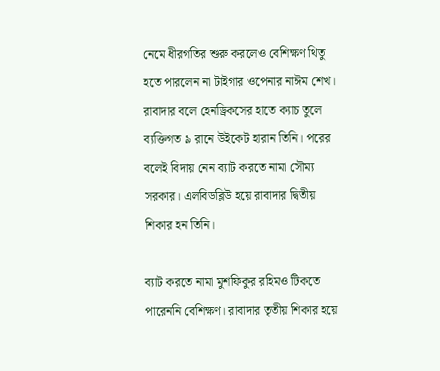নেমে ধীরগতির শুরু করলেও বেশিক্ষণ থিতু হতে পারলেন না টাইগার ওপেনার নাঈম শেখ। রাবাদার বলে হেনড্রিকসের হাতে ক্যাচ তুলে ব্যক্তিগত ৯ রানে উইকেট হারান তিনি। পরের বলেই বিদায় নেন ব্যাট করতে নামা সৌম্য সরকার। এলবিডব্লিউ হয়ে রাবাদার দ্বিতীয় শিকার হন তিনি।

ব্যাট করতে নামা মুশফিকুর রহিমও টিকতে পারেননি বেশিক্ষণ। রাবাদার তৃতীয় শিকার হয়ে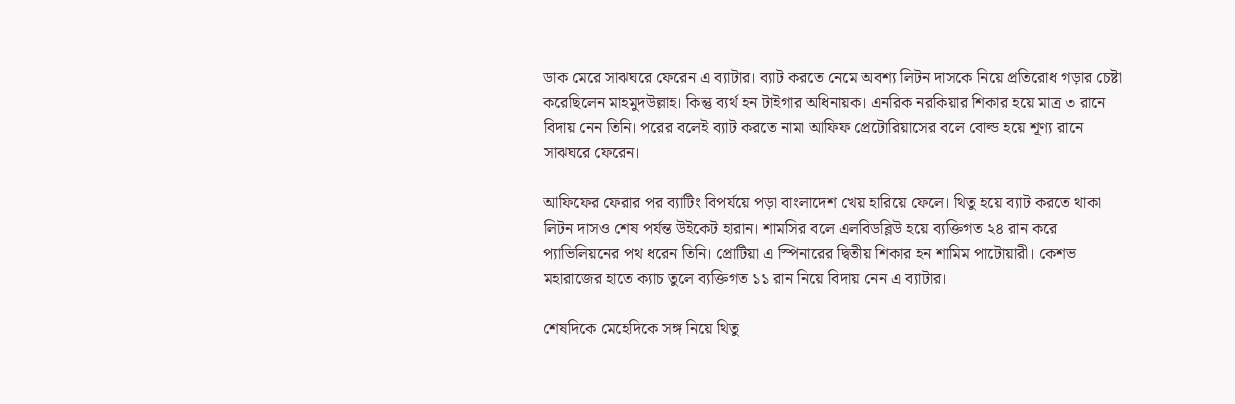ডাক মেরে সাঝঘরে ফেরেন এ ব্যাটার। ব্যাট করতে নেমে অবশ্য লিটন দাসকে নিয়ে প্রতিরোধ গড়ার চেষ্টা করেছিলেন মাহমুদউল্লাহ। কিন্তু ব্যর্থ হন টাইগার অধিনায়ক। এনরিক নরকিয়ার শিকার হয়ে মাত্র ৩ রানে বিদায় নেন তিনি। পরের বলেই ব্যাট করতে নামা আফিফ প্রেটোরিয়াসের বলে বোল্ড হয়ে শূণ্য রানে সাঝঘরে ফেরেন।

আফিফের ফেরার পর ব্যাটিং বিপর্যয়ে পড়া বাংলাদেশ খেয় হারিয়ে ফেলে। থিতু হয়ে ব্যাট করতে থাকা লিটন দাসও শেষ পর্যন্ত উইকেট হারান। শামসির বলে এলবিডব্লিউ হয়ে ব্যক্তিগত ২৪ রান করে প্যাভিলিয়নের পথ ধরেন তিনি। প্রোটিয়া এ স্পিনারের দ্বিতীয় শিকার হন শামিম পাটোয়ারী। কেশভ মহারাজের হাতে ক্যাচ তুলে ব্যক্তিগত ১১ রান নিয়ে বিদায় নেন এ ব্যাটার।

শেষদিকে মেহেদিকে সঙ্গ নিয়ে থিতু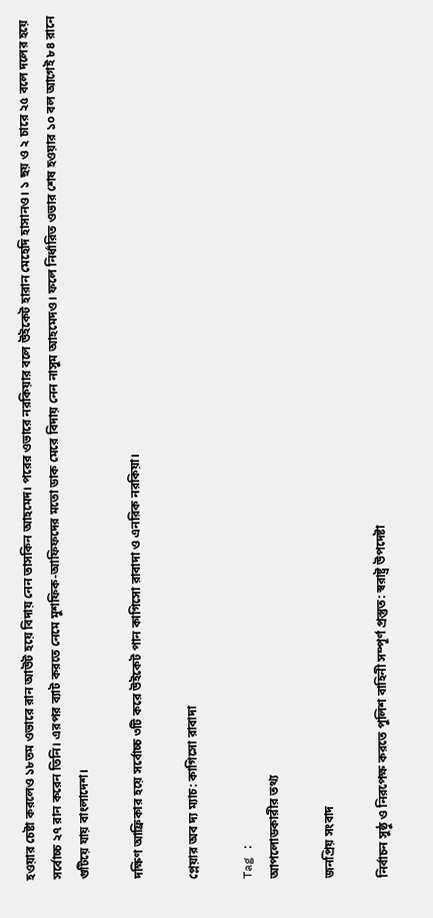হওয়ার চেষ্টা করলেও ১৮তম ওভারে রান আউট হয়ে বিদায় নেন তাসকিন আহমেদ। পরের ওভারে নরকিয়ার বলে উইকেট হারান মেহেদি হাসানও। ১ ছয় ও ২ চারে ২৫ বলে দলের হয়ে সর্বোচ্চ ২৭ রান করেন তিনি। এরপর ব্যাট করতে নেমে মুশফিক-আফিফদের মতো ডাক মেরে বিদায় নেন নাসুম আহমেদও। ফলে নির্ধারিত ওভার শেষ হওয়ার ১০ বল আগেই ৮৪ রানে গুটিয়ে যায় বাংলাদেশ।

দক্ষিণ আফ্রিকার হয়ে সর্বোচ্চ ৩টি করে উইকেট পান কাগিসো রাবাদা ও এনরিক নরকিয়া।

প্লেয়ার অব দ্য ম্যাচ: কাগিসো রাবাদা

Tag :
আপলোডকারীর তথ্য

জনপ্রিয় সংবাদ

নির্বাচন সুষ্ঠু ও নিরপেক্ষ করতে পুলিশ বাহিনী সম্পূর্ণ প্রস্তুত: স্বরাষ্ট্র উপদেষ্টা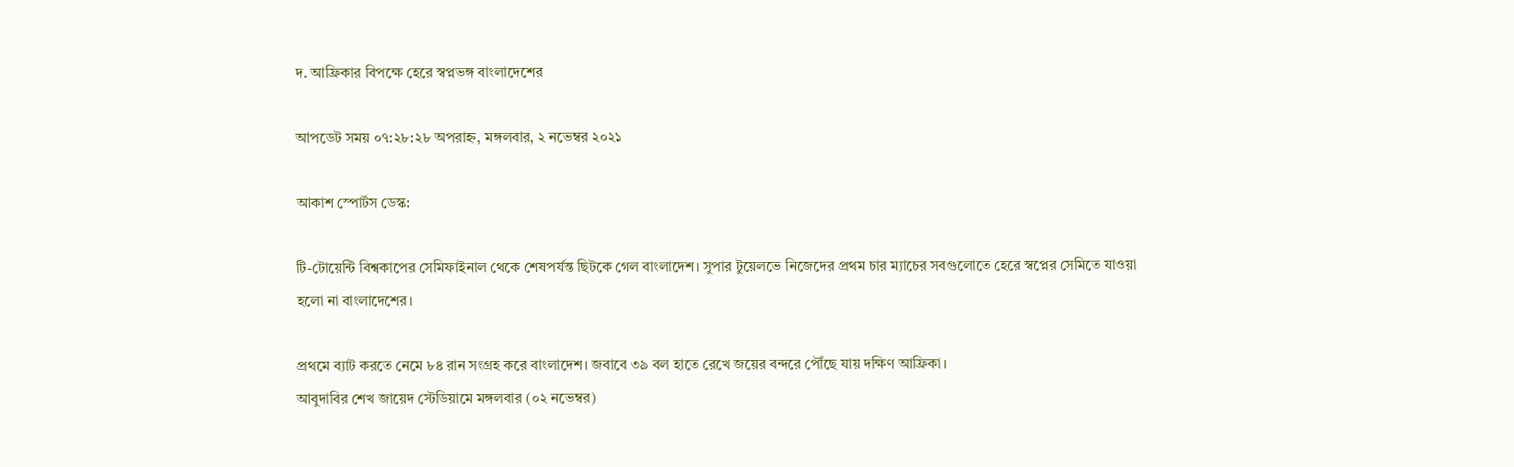দ. আফ্রিকার বিপক্ষে হেরে স্বপ্নভঙ্গ বাংলাদেশের

আপডেট সময় ০৭:২৮:২৮ অপরাহ্ন, মঙ্গলবার, ২ নভেম্বর ২০২১

আকাশ স্পোর্টস ডেস্ক:

টি-টোয়েন্টি বিশ্বকাপের সেমিফাইনাল থেকে শেষপর্যন্ত ছিটকে গেল বাংলাদেশ। সুপার টুয়েলভে নিজেদের প্রথম চার ম্যাচের সবগুলোতে হেরে স্বপ্নের সেমিতে যাওয়া হলো না বাংলাদেশের।

প্রথমে ব্যাট করতে নেমে ৮৪ রান সংগ্রহ করে বাংলাদেশ। জবাবে ৩৯ বল হাতে রেখে জয়ের বন্দরে পৌঁছে যায় দক্ষিণ আফ্রিকা।
আবুদাবির শেখ জায়েদ স্টেডিয়ামে মঙ্গলবার (০২ নভেম্বর)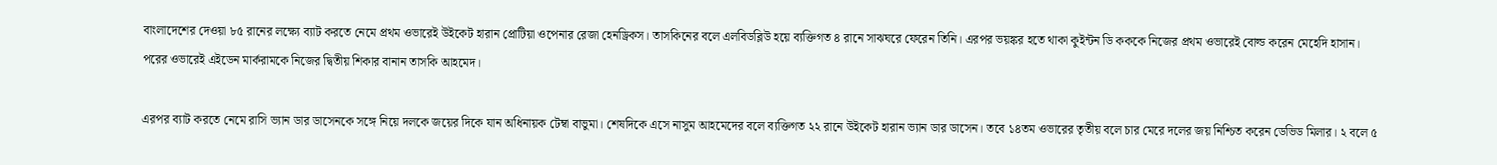বাংলাদেশের দেওয়া ৮৫ রানের লক্ষ্যে ব্যাট করতে নেমে প্রথম ওভারেই উইকেট হারান প্রোটিয়া ওপেনার রেজা হেনড্রিকস। তাসকিনের বলে এলবিডব্লিউ হয়ে ব্যক্তিগত ৪ রানে সাঝঘরে ফেরেন তিনি। এরপর ভয়ঙ্কর হতে থাকা কুইন্টন ডি কককে নিজের প্রথম ওভারেই বোল্ড করেন মেহেদি হাসান। পরের ওভারেই এইডেন মার্করামকে নিজের দ্বিতীয় শিকার বানান তাসকি আহমেদ।

এরপর ব্যাট করতে নেমে রাসি ভ্যান ডার ডাসেনকে সঙ্গে নিয়ে দলকে জয়ের দিকে যান অধিনায়ক টেম্বা বাভুমা। শেষদিকে এসে নাসুম আহমেদের বলে ব্যক্তিগত ২২ রানে উইকেট হারান ভ্যান ডার ডাসেন। তবে ১৪তম ওভারের তৃতীয় বলে চার মেরে দলের জয় নিশ্চিত করেন ডেভিড মিলার। ২ বলে ৫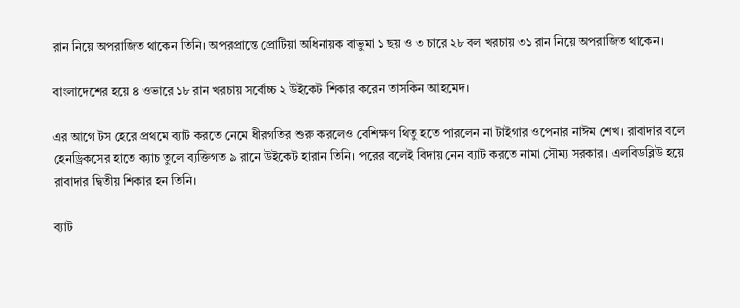রান নিয়ে অপরাজিত থাকেন তিনি। অপরপ্রান্তে প্রোটিয়া অধিনায়ক বাভুমা ১ ছয় ও ৩ চারে ২৮ বল খরচায় ৩১ রান নিয়ে অপরাজিত থাকেন।

বাংলাদেশের হয়ে ৪ ওভারে ১৮ রান খরচায় সর্বোচ্চ ২ উইকেট শিকার করেন তাসকিন আহমেদ।

এর আগে টস হেরে প্রথমে ব্যাট করতে নেমে ধীরগতির শুরু করলেও বেশিক্ষণ থিতু হতে পারলেন না টাইগার ওপেনার নাঈম শেখ। রাবাদার বলে হেনড্রিকসের হাতে ক্যাচ তুলে ব্যক্তিগত ৯ রানে উইকেট হারান তিনি। পরের বলেই বিদায় নেন ব্যাট করতে নামা সৌম্য সরকার। এলবিডব্লিউ হয়ে রাবাদার দ্বিতীয় শিকার হন তিনি।

ব্যাট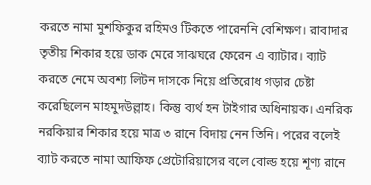করতে নামা মুশফিকুর রহিমও টিকতে পারেননি বেশিক্ষণ। রাবাদার তৃতীয় শিকার হয়ে ডাক মেরে সাঝঘরে ফেরেন এ ব্যাটার। ব্যাট করতে নেমে অবশ্য লিটন দাসকে নিয়ে প্রতিরোধ গড়ার চেষ্টা করেছিলেন মাহমুদউল্লাহ। কিন্তু ব্যর্থ হন টাইগার অধিনায়ক। এনরিক নরকিয়ার শিকার হয়ে মাত্র ৩ রানে বিদায় নেন তিনি। পরের বলেই ব্যাট করতে নামা আফিফ প্রেটোরিয়াসের বলে বোল্ড হয়ে শূণ্য রানে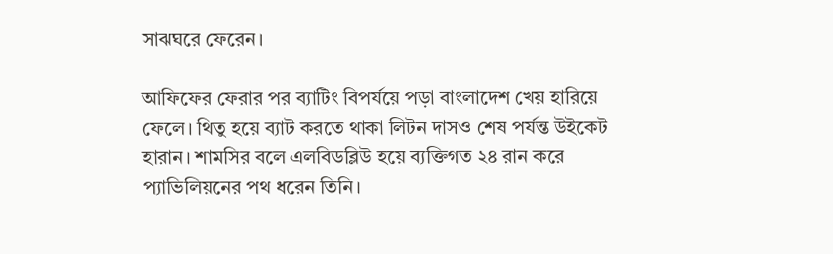সাঝঘরে ফেরেন।

আফিফের ফেরার পর ব্যাটিং বিপর্যয়ে পড়া বাংলাদেশ খেয় হারিয়ে ফেলে। থিতু হয়ে ব্যাট করতে থাকা লিটন দাসও শেষ পর্যন্ত উইকেট হারান। শামসির বলে এলবিডব্লিউ হয়ে ব্যক্তিগত ২৪ রান করে প্যাভিলিয়নের পথ ধরেন তিনি।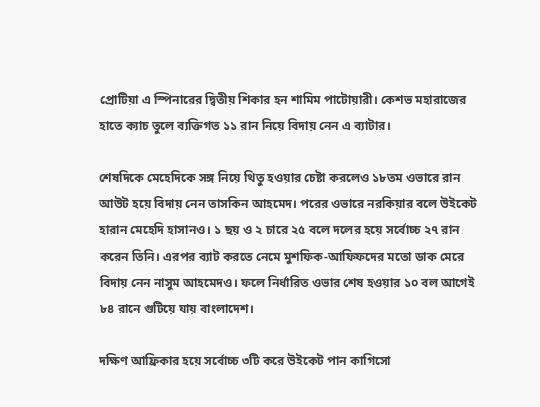প্রোটিয়া এ স্পিনারের দ্বিতীয় শিকার হন শামিম পাটোয়ারী। কেশভ মহারাজের হাতে ক্যাচ তুলে ব্যক্তিগত ১১ রান নিয়ে বিদায় নেন এ ব্যাটার।

শেষদিকে মেহেদিকে সঙ্গ নিয়ে থিতু হওয়ার চেষ্টা করলেও ১৮তম ওভারে রান আউট হয়ে বিদায় নেন তাসকিন আহমেদ। পরের ওভারে নরকিয়ার বলে উইকেট হারান মেহেদি হাসানও। ১ ছয় ও ২ চারে ২৫ বলে দলের হয়ে সর্বোচ্চ ২৭ রান করেন তিনি। এরপর ব্যাট করতে নেমে মুশফিক-আফিফদের মতো ডাক মেরে বিদায় নেন নাসুম আহমেদও। ফলে নির্ধারিত ওভার শেষ হওয়ার ১০ বল আগেই ৮৪ রানে গুটিয়ে যায় বাংলাদেশ।

দক্ষিণ আফ্রিকার হয়ে সর্বোচ্চ ৩টি করে উইকেট পান কাগিসো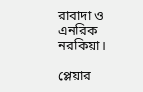রাবাদা ও এনরিক নরকিয়া।

প্লেয়ার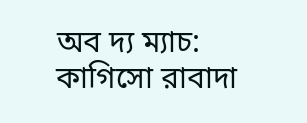অব দ্য ম্যাচ: কাগিসো রাবাদা